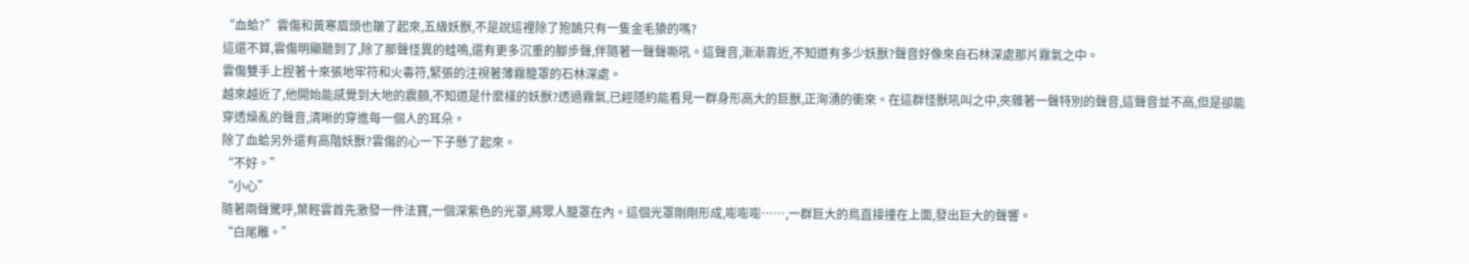“血蛤?”雲傷和黃寒眉頭也皺了起來,五級妖獸,不是說這裡除了狍鵠只有一隻金毛猿的嗎?
這還不算,雲傷明顯聽到了,除了那聲怪異的蛙鳴,還有更多沉重的腳步聲,伴隨著一聲聲嘶吼。這聲音,漸漸靠近,不知道有多少妖獸?聲音好像來自石林深處那片霧氣之中。
雲傷雙手上捏著十來張地牢符和火毒符,緊張的注視著薄霧籠罩的石林深處。
越來越近了,他開始能感覺到大地的震顫,不知道是什麼樣的妖獸?透過霧氣,已經隱約能看見一群身形高大的巨獸,正洶湧的衝來。在這群怪獸吼叫之中,夾雜著一聲特別的聲音,這聲音並不高,但是卻能穿透燥亂的聲音,清晰的穿進每一個人的耳朵。
除了血蛤另外還有高階妖獸?雲傷的心一下子懸了起來。
“不好。”
“小心”
隨著兩聲驚呼,葉輕雲首先激發一件法寶,一個深紫色的光罩,將眾人籠罩在內。這個光罩剛剛形成,嘭嘭嘭……,一群巨大的鳥直接撞在上面,發出巨大的聲響。
“白尾雕。”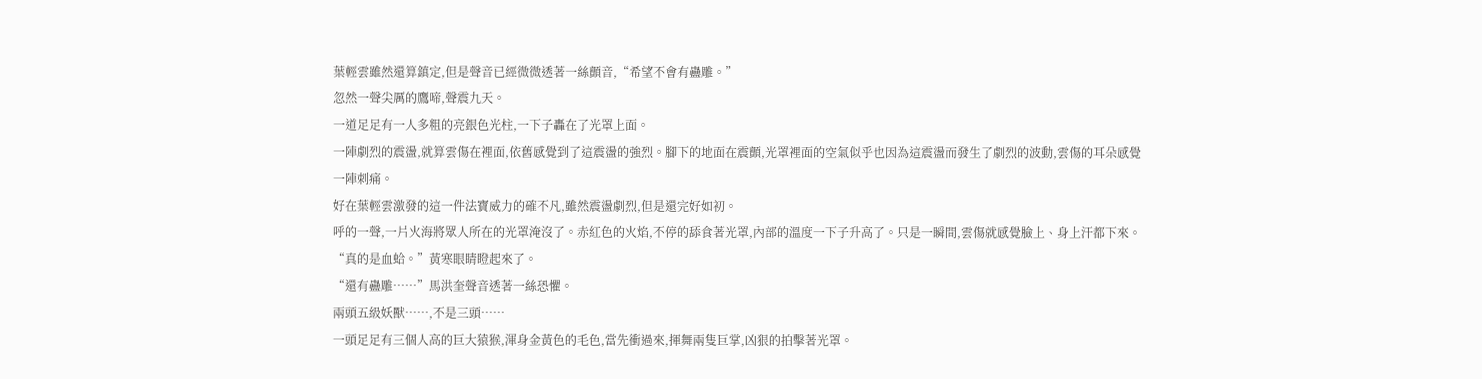葉輕雲雖然還算鎮定,但是聲音已經微微透著一絲顫音,“希望不會有蠱雕。”
忽然一聲尖厲的鷹啼,聲震九天。
一道足足有一人多粗的亮銀色光柱,一下子轟在了光罩上面。
一陣劇烈的震盪,就算雲傷在裡面,依舊感覺到了這震盪的強烈。腳下的地面在震顫,光罩裡面的空氣似乎也因為這震盪而發生了劇烈的波動,雲傷的耳朵感覺一陣刺痛。
好在葉輕雲激發的這一件法寶威力的確不凡,雖然震盪劇烈,但是還完好如初。
呼的一聲,一片火海將眾人所在的光罩淹沒了。赤紅色的火焰,不停的舔食著光罩,內部的溫度一下子升高了。只是一瞬間,雲傷就感覺臉上、身上汗都下來。
“真的是血蛤。”黃寒眼睛瞪起來了。
“還有蠱雕……”馬洪奎聲音透著一絲恐懼。
兩頭五級妖獸……,不是三頭……
一頭足足有三個人高的巨大猿猴,渾身金黃色的毛色,當先衝過來,揮舞兩隻巨掌,凶狠的拍擊著光罩。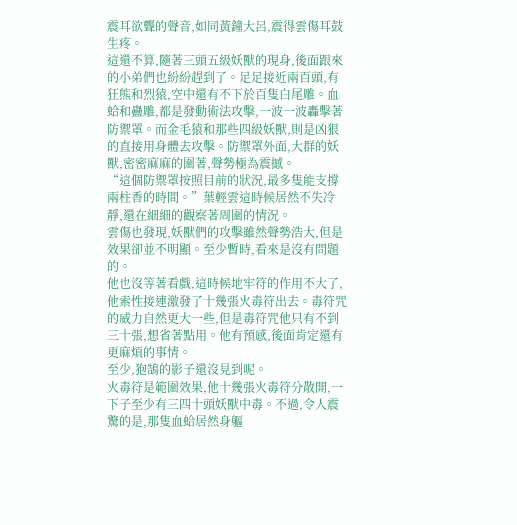震耳欲聾的聲音,如同黃鐘大呂,震得雲傷耳鼓生疼。
這還不算,隨著三頭五級妖獸的現身,後面跟來的小弟們也紛紛趕到了。足足接近兩百頭,有狂熊和烈猿,空中還有不下於百隻白尾雕。血蛤和蠱雕,都是發動術法攻擊,一波一波轟擊著防禦罩。而金毛猿和那些四級妖獸,則是凶狠的直接用身體去攻擊。防禦罩外面,大群的妖獸,密密麻麻的圍著,聲勢極為震撼。
“這個防禦罩按照目前的狀況,最多隻能支撐兩柱香的時間。”葉輕雲這時候居然不失冷靜,還在細細的觀察著周圍的情況。
雲傷也發現,妖獸們的攻擊雖然聲勢浩大,但是效果卻並不明顯。至少暫時,看來是沒有問題的。
他也沒等著看戲,這時候地牢符的作用不大了,他索性接連激發了十幾張火毒符出去。毒符咒的威力自然更大一些,但是毒符咒他只有不到三十張,想省著點用。他有預感,後面肯定還有更麻煩的事情。
至少,狍鵠的影子還沒見到呢。
火毒符是範圍效果,他十幾張火毒符分散開,一下子至少有三四十頭妖獸中毒。不過,令人震驚的是,那隻血蛤居然身軀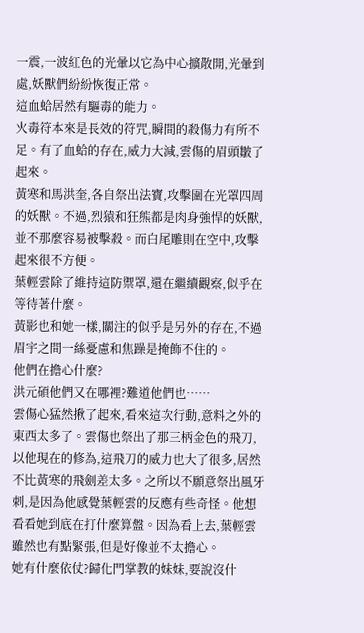一震,一波紅色的光暈以它為中心擴散開,光暈到處,妖獸們紛紛恢復正常。
這血蛤居然有驅毒的能力。
火毒符本來是長效的符咒,瞬間的殺傷力有所不足。有了血蛤的存在,威力大減,雲傷的眉頭皺了起來。
黃寒和馬洪奎,各自祭出法寶,攻擊圍在光罩四周的妖獸。不過,烈猿和狂熊都是肉身強悍的妖獸,並不那麼容易被擊殺。而白尾雕則在空中,攻擊起來很不方便。
葉輕雲除了維持這防禦罩,還在繼續觀察,似乎在等待著什麼。
黃影也和她一樣,關注的似乎是另外的存在,不過眉宇之間一絲憂慮和焦躁是掩飾不住的。
他們在擔心什麼?
洪元碩他們又在哪裡?難道他們也……
雲傷心猛然揪了起來,看來這次行動,意料之外的東西太多了。雲傷也祭出了那三柄金色的飛刀,以他現在的修為,這飛刀的威力也大了很多,居然不比黃寒的飛劍差太多。之所以不願意祭出風牙刺,是因為他感覺葉輕雲的反應有些奇怪。他想看看她到底在打什麼算盤。因為看上去,葉輕雲雖然也有點緊張,但是好像並不太擔心。
她有什麼依仗?歸化門掌教的妹妹,要說沒什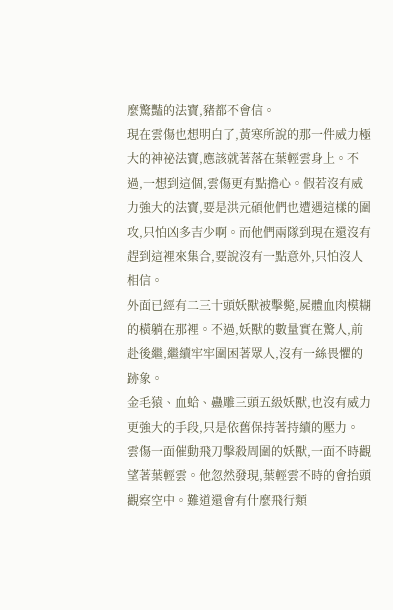麼驚豔的法寶,豬都不會信。
現在雲傷也想明白了,黃寒所說的那一件威力極大的神祕法寶,應該就著落在葉輕雲身上。不過,一想到這個,雲傷更有點擔心。假若沒有威力強大的法寶,要是洪元碩他們也遭遇這樣的圍攻,只怕凶多吉少啊。而他們兩隊到現在還沒有趕到這裡來集合,要說沒有一點意外,只怕沒人相信。
外面已經有二三十頭妖獸被擊斃,屍體血肉模糊的橫躺在那裡。不過,妖獸的數量實在驚人,前赴後繼,繼續牢牢圍困著眾人,沒有一絲畏懼的跡象。
金毛猿、血蛤、蠱雕三頭五級妖獸,也沒有威力更強大的手段,只是依舊保持著持續的壓力。
雲傷一面催動飛刀擊殺周圍的妖獸,一面不時觀望著葉輕雲。他忽然發現,葉輕雲不時的會抬頭觀察空中。難道還會有什麼飛行類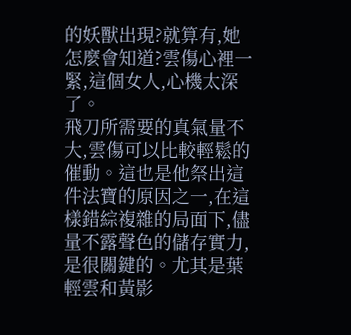的妖獸出現?就算有,她怎麼會知道?雲傷心裡一緊,這個女人,心機太深了。
飛刀所需要的真氣量不大,雲傷可以比較輕鬆的催動。這也是他祭出這件法寶的原因之一,在這樣錯綜複雜的局面下,儘量不露聲色的儲存實力,是很關鍵的。尤其是葉輕雲和黃影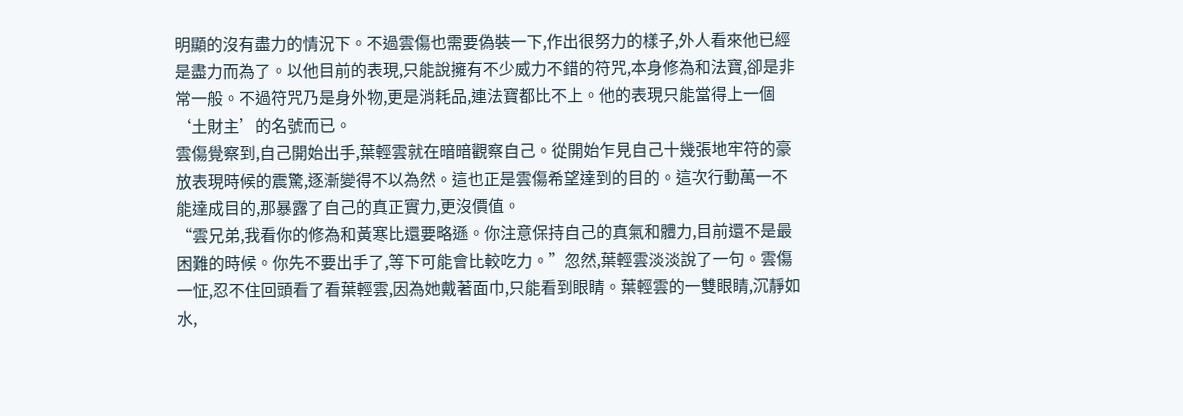明顯的沒有盡力的情況下。不過雲傷也需要偽裝一下,作出很努力的樣子,外人看來他已經是盡力而為了。以他目前的表現,只能說擁有不少威力不錯的符咒,本身修為和法寶,卻是非常一般。不過符咒乃是身外物,更是消耗品,連法寶都比不上。他的表現只能當得上一個‘土財主’的名號而已。
雲傷覺察到,自己開始出手,葉輕雲就在暗暗觀察自己。從開始乍見自己十幾張地牢符的豪放表現時候的震驚,逐漸變得不以為然。這也正是雲傷希望達到的目的。這次行動萬一不能達成目的,那暴露了自己的真正實力,更沒價值。
“雲兄弟,我看你的修為和黃寒比還要略遜。你注意保持自己的真氣和體力,目前還不是最困難的時候。你先不要出手了,等下可能會比較吃力。”忽然,葉輕雲淡淡說了一句。雲傷一怔,忍不住回頭看了看葉輕雲,因為她戴著面巾,只能看到眼睛。葉輕雲的一雙眼睛,沉靜如水,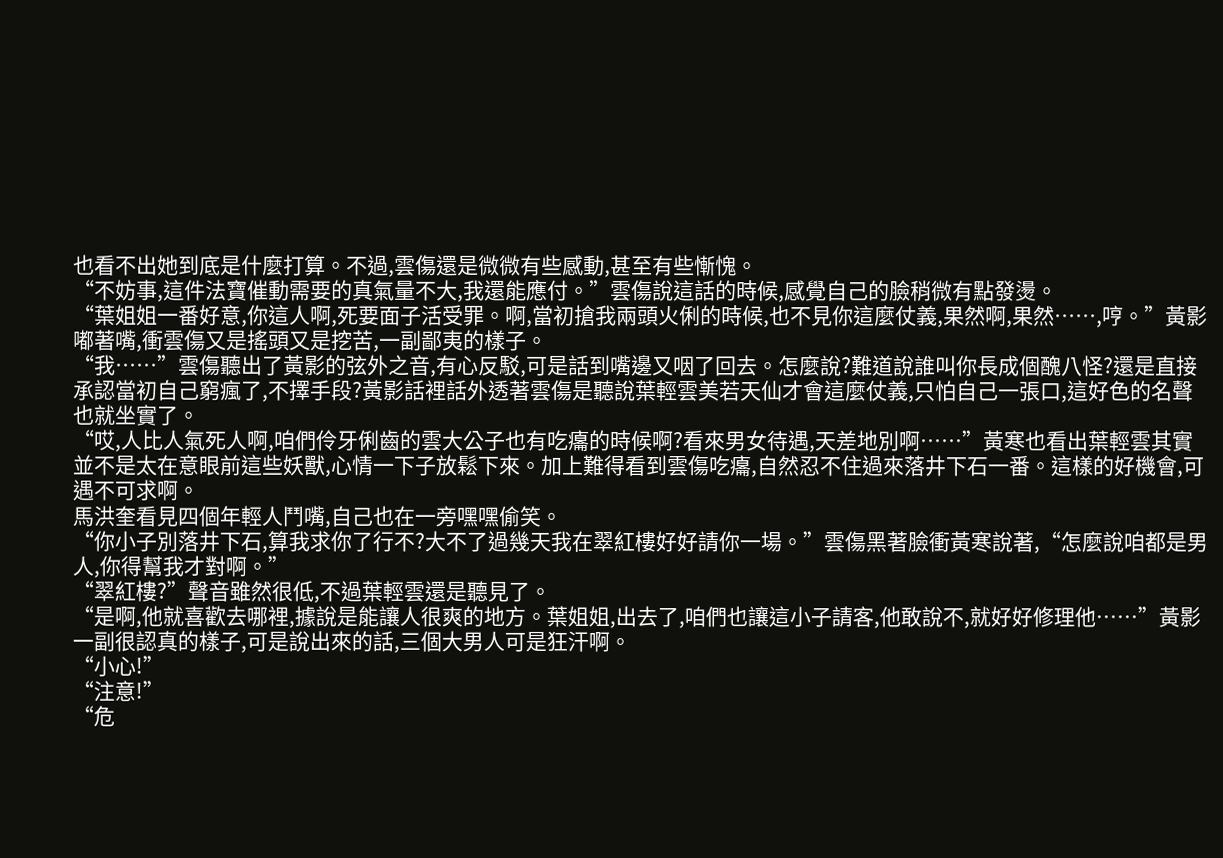也看不出她到底是什麼打算。不過,雲傷還是微微有些感動,甚至有些慚愧。
“不妨事,這件法寶催動需要的真氣量不大,我還能應付。”雲傷說這話的時候,感覺自己的臉稍微有點發燙。
“葉姐姐一番好意,你這人啊,死要面子活受罪。啊,當初搶我兩頭火俐的時候,也不見你這麼仗義,果然啊,果然……,哼。”黃影嘟著嘴,衝雲傷又是搖頭又是挖苦,一副鄙夷的樣子。
“我……”雲傷聽出了黃影的弦外之音,有心反駁,可是話到嘴邊又咽了回去。怎麼說?難道說誰叫你長成個醜八怪?還是直接承認當初自己窮瘋了,不擇手段?黃影話裡話外透著雲傷是聽說葉輕雲美若天仙才會這麼仗義,只怕自己一張口,這好色的名聲也就坐實了。
“哎,人比人氣死人啊,咱們伶牙俐齒的雲大公子也有吃癟的時候啊?看來男女待遇,天差地別啊……”黃寒也看出葉輕雲其實並不是太在意眼前這些妖獸,心情一下子放鬆下來。加上難得看到雲傷吃癟,自然忍不住過來落井下石一番。這樣的好機會,可遇不可求啊。
馬洪奎看見四個年輕人鬥嘴,自己也在一旁嘿嘿偷笑。
“你小子別落井下石,算我求你了行不?大不了過幾天我在翠紅樓好好請你一場。”雲傷黑著臉衝黃寒說著,“怎麼說咱都是男人,你得幫我才對啊。”
“翠紅樓?”聲音雖然很低,不過葉輕雲還是聽見了。
“是啊,他就喜歡去哪裡,據說是能讓人很爽的地方。葉姐姐,出去了,咱們也讓這小子請客,他敢說不,就好好修理他……”黃影一副很認真的樣子,可是說出來的話,三個大男人可是狂汗啊。
“小心!”
“注意!”
“危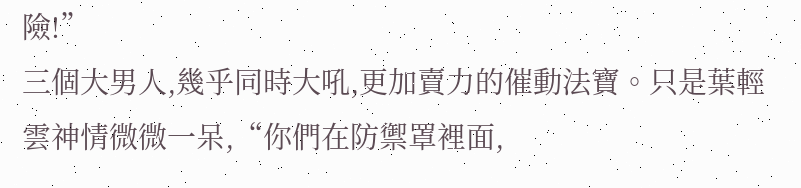險!”
三個大男人,幾乎同時大吼,更加賣力的催動法寶。只是葉輕雲神情微微一呆,“你們在防禦罩裡面,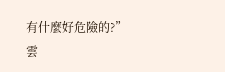有什麼好危險的?”
雲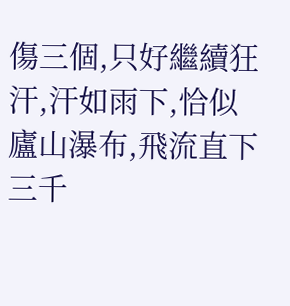傷三個,只好繼續狂汗,汗如雨下,恰似廬山瀑布,飛流直下三千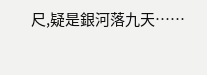尺,疑是銀河落九天……